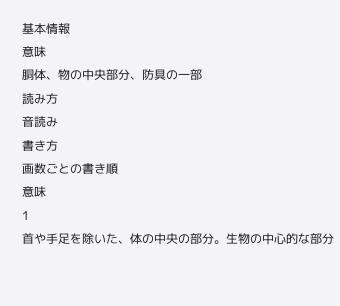基本情報
意味
胴体、物の中央部分、防具の一部
読み方
音読み
書き方
画数ごとの書き順
意味
1
首や手足を除いた、体の中央の部分。生物の中心的な部分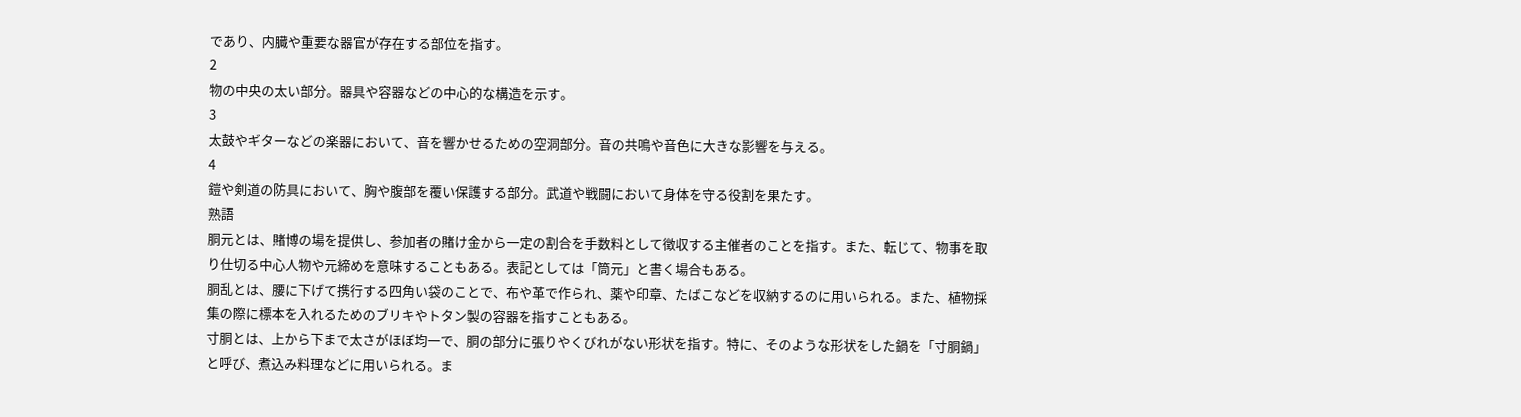であり、内臓や重要な器官が存在する部位を指す。
2
物の中央の太い部分。器具や容器などの中心的な構造を示す。
3
太鼓やギターなどの楽器において、音を響かせるための空洞部分。音の共鳴や音色に大きな影響を与える。
4
鎧や剣道の防具において、胸や腹部を覆い保護する部分。武道や戦闘において身体を守る役割を果たす。
熟語
胴元とは、賭博の場を提供し、参加者の賭け金から一定の割合を手数料として徴収する主催者のことを指す。また、転じて、物事を取り仕切る中心人物や元締めを意味することもある。表記としては「筒元」と書く場合もある。
胴乱とは、腰に下げて携行する四角い袋のことで、布や革で作られ、薬や印章、たばこなどを収納するのに用いられる。また、植物採集の際に標本を入れるためのブリキやトタン製の容器を指すこともある。
寸胴とは、上から下まで太さがほぼ均一で、胴の部分に張りやくびれがない形状を指す。特に、そのような形状をした鍋を「寸胴鍋」と呼び、煮込み料理などに用いられる。ま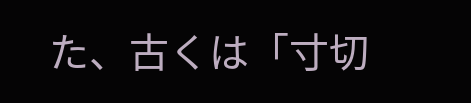た、古くは「寸切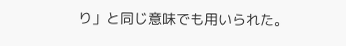り」と同じ意味でも用いられた。